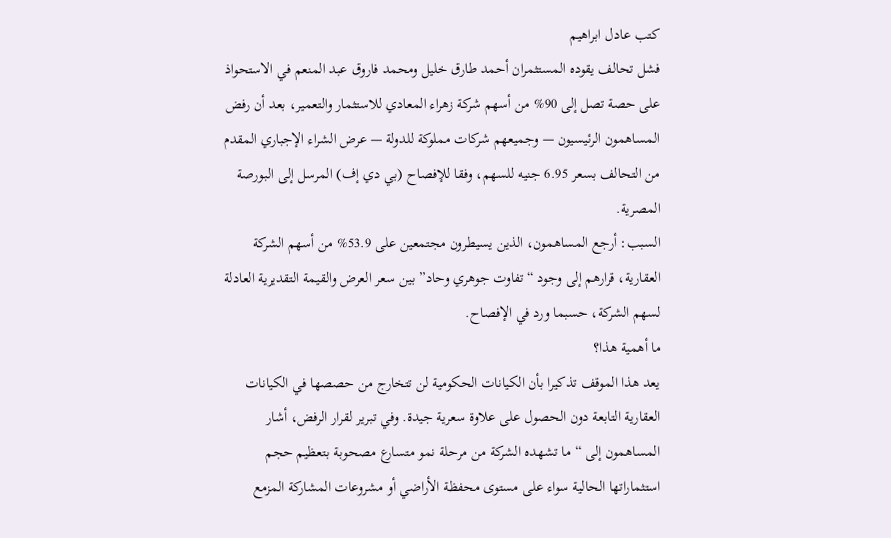كتب عادل ابراهيم
فشل تحالف يقوده المستثمران أحمد طارق خليل ومحمد فاروق عبد المنعم في الاستحواذ على حصة تصل إلى 90% من أسهم شركة زهراء المعادي للاستثمار والتعمير، بعد أن رفض المساهمون الرئيسيون — وجميعهم شركات مملوكة للدولة — عرض الشراء الإجباري المقدم من التحالف بسعر 6.95 جنيه للسهم، وفقا للإفصاح (بي دي إف) المرسل إلى البورصة المصرية.
السبب: أرجع المساهمون، الذين يسيطرون مجتمعين على 53.9% من أسهم الشركة العقارية، قرارهم إلى وجود “تفاوت جوهري وحاد” بين سعر العرض والقيمة التقديرية العادلة لسهم الشركة، حسبما ورد في الإفصاح.
ما أهمية هذا؟
يعد هذا الموقف تذكيرا بأن الكيانات الحكومية لن تتخارج من حصصها في الكيانات العقارية التابعة دون الحصول على علاوة سعرية جيدة. وفي تبرير لقرار الرفض، أشار المساهمون إلى “ما تشهده الشركة من مرحلة نمو متسارع مصحوبة بتعظيم حجم استثماراتها الحالية سواء على مستوى محفظة الأراضي أو مشروعات المشاركة المزمع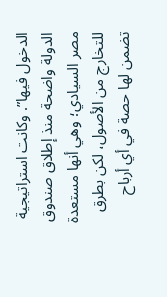الدخول فيها”. وكانت استراتيجية الدولة واضحة منذ إطلاق صندوق مصر السيادي؛ وهي أنها مستعدة للتخارج من الأصول، لكن بطرق تضمن لها حصة في أي أرباح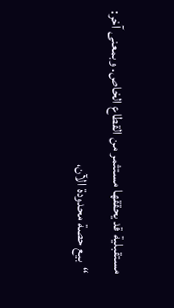مستقبلية قد يحققها مستثمر من القطاع الخاص. وبمعنى آخر: “بيع حصة محدودة الآن،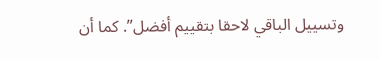وتسييل الباقي لاحقا بتقييم أفضل”. كما أن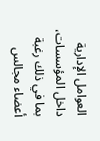العوامل الإدارية داخل المؤسسات، بما في ذلك رغبة أعضاء مجالس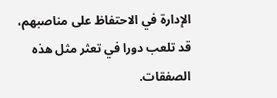الإدارة في الاحتفاظ على مناصبهم، قد تلعب دورا في تعثر مثل هذه الصفقات.